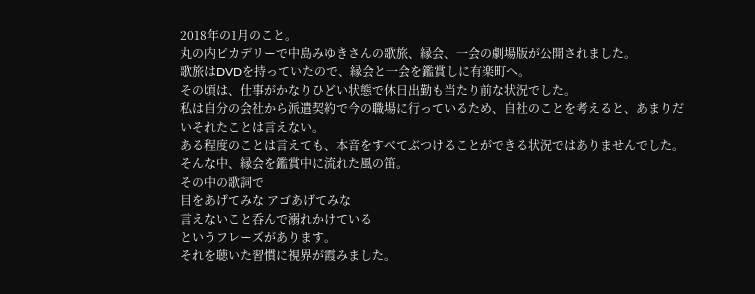2018年の1月のこと。
丸の内ピカデリーで中島みゆきさんの歌旅、縁会、一会の劇場版が公開されました。
歌旅はDVDを持っていたので、縁会と一会を鑑賞しに有楽町へ。
その頃は、仕事がかなりひどい状態で休日出勤も当たり前な状況でした。
私は自分の会社から派遣契約で今の職場に行っているため、自社のことを考えると、あまりだいそれたことは言えない。
ある程度のことは言えても、本音をすべてぶつけることができる状況ではありませんでした。
そんな中、縁会を鑑賞中に流れた風の笛。
その中の歌詞で
目をあげてみな アゴあげてみな
言えないこと呑んで溺れかけている
というフレーズがあります。
それを聴いた習慣に視界が霞みました。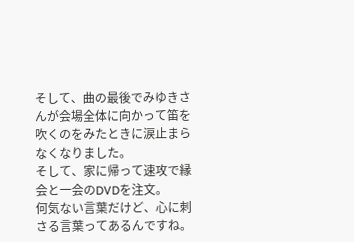そして、曲の最後でみゆきさんが会場全体に向かって笛を吹くのをみたときに涙止まらなくなりました。
そして、家に帰って速攻で縁会と一会のDVDを注文。
何気ない言葉だけど、心に刺さる言葉ってあるんですね。